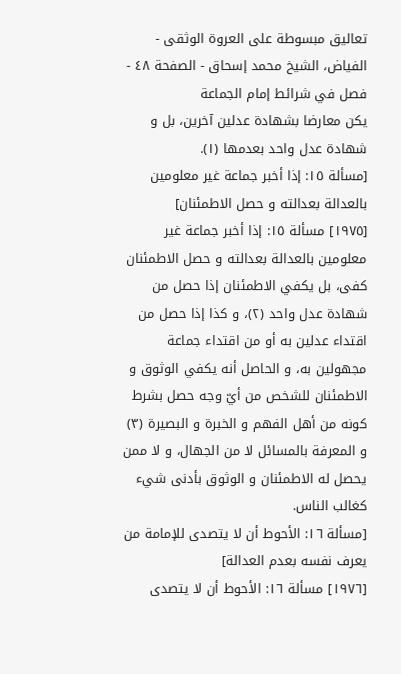تعاليق مبسوطة على العروة الوثقى - الفياض، الشيخ محمد إسحاق - الصفحة ٤٨ - فصل في شرائط إمام الجماعة
يكن معارضا بشهادة عدلين آخرين، بل و شهادة عدل واحد بعدمها (١).
[مسألة ١٥: إذا أخبر جماعة غير معلومين بالعدالة بعدالته و حصل الاطمئنان]
[١٩٧٥] مسألة ١٥: إذا أخبر جماعة غير معلومين بالعدالة بعدالته و حصل الاطمئنان كفى، بل يكفي الاطمئنان إذا حصل من شهادة عدل واحد (٢)، و كذا إذا حصل من اقتداء عدلين به أو من اقتداء جماعة مجهولين به، و الحاصل أنه يكفي الوثوق و الاطمئنان للشخص من أيّ وجه حصل بشرط كونه من أهل الفهم و الخبرة و البصيرة (٣) و المعرفة بالمسائل لا من الجهال، و لا ممن يحصل له الاطمئنان و الوثوق بأدنى شيء كغالب الناس.
[مسألة ١٦: الأحوط أن لا يتصدى للإمامة من يعرف نفسه بعدم العدالة]
[١٩٧٦] مسألة ١٦: الأحوط أن لا يتصدى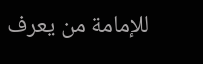للإمامة من يعرف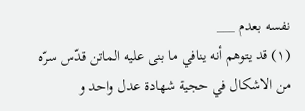نفسه بعدم ___
(١) قد يتوهم أنه ينافي ما بنى عليه الماتن قدّس سرّه من الاشكال في حجية شهادة عدل واحد و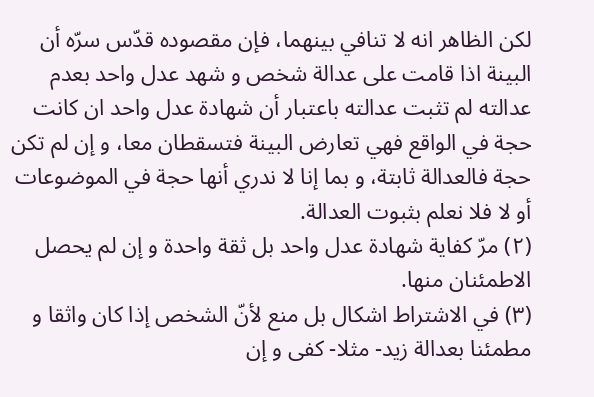لكن الظاهر انه لا تنافي بينهما، فإن مقصوده قدّس سرّه أن البينة اذا قامت على عدالة شخص و شهد عدل واحد بعدم عدالته لم تثبت عدالته باعتبار أن شهادة عدل واحد ان كانت حجة في الواقع فهي تعارض البينة فتسقطان معا، و إن لم تكن حجة فالعدالة ثابتة، و بما إنا لا ندري أنها حجة في الموضوعات أو لا فلا نعلم بثبوت العدالة.
(٢) مرّ كفاية شهادة عدل واحد بل ثقة واحدة و إن لم يحصل الاطمئنان منها.
(٣) في الاشتراط اشكال بل منع لأنّ الشخص إذا كان واثقا و مطمئنا بعدالة زيد- مثلا- كفى و إن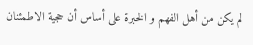لم يكن من أهل الفهم و الخبرة على أساس أن حجية الاطمئنان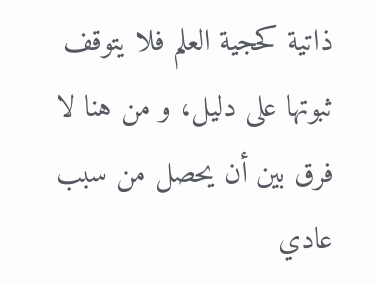ذاتية كحجية العلم فلا يتوقف ثبوتها على دليل، و من هنا لا فرق بين أن يحصل من سبب عادي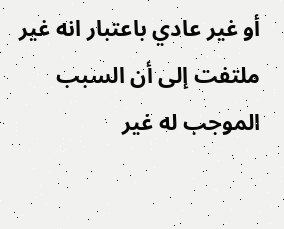أو غير عادي باعتبار انه غير ملتفت إلى أن السبب الموجب له غير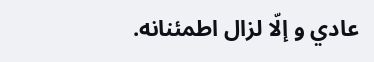عادي و إلّا لزال اطمئنانه.